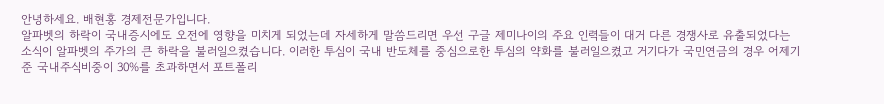안녕하세요. 배현홍 경제전문가입니다.
알파벳의 하락이 국내증시에도 오전에 영향을 미치게 되었는데 자세하게 말씀드리면 우선 구글 제미나이의 주요 인력들이 대거 다른 경쟁사로 유출되었다는 소식이 알파벳의 주가의 큰 하락을 불러일으켰습니다. 이러한 투심이 국내 반도체를 중심으로한 투심의 약화를 불러일으켰고 거기다가 국민연금의 경우 어제기준 국내주식비중이 30%를 초과하면서 포트폴리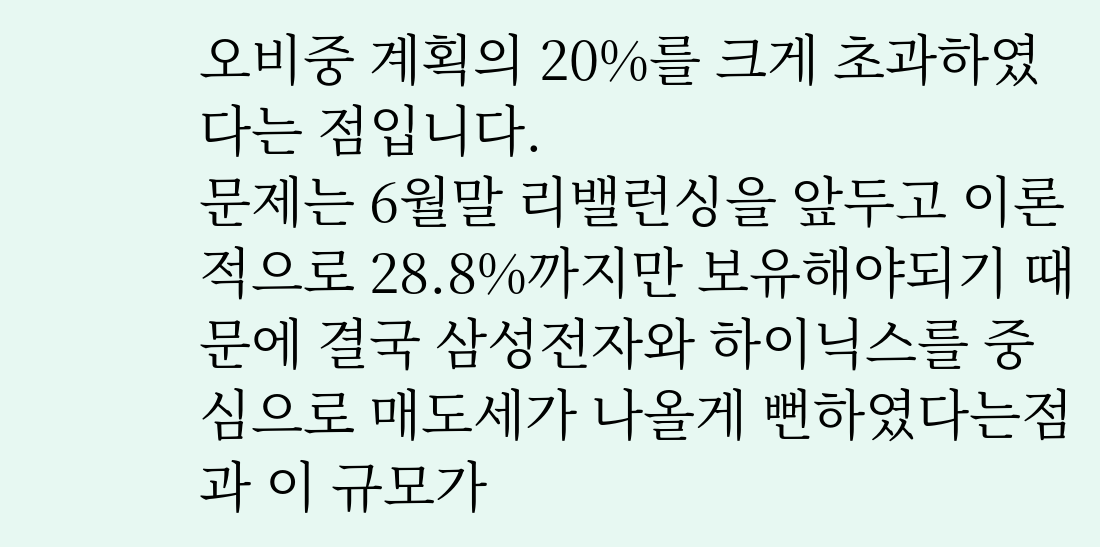오비중 계획의 20%를 크게 초과하였다는 점입니다.
문제는 6월말 리밸런싱을 앞두고 이론적으로 28.8%까지만 보유해야되기 때문에 결국 삼성전자와 하이닉스를 중심으로 매도세가 나올게 뻔하였다는점과 이 규모가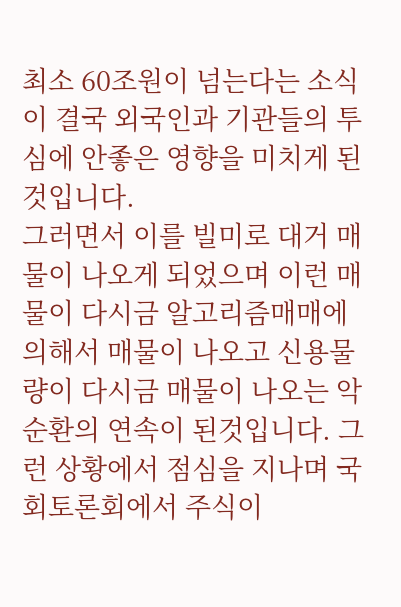최소 60조원이 넘는다는 소식이 결국 외국인과 기관들의 투심에 안좋은 영향을 미치게 된것입니다.
그러면서 이를 빌미로 대거 매물이 나오게 되었으며 이런 매물이 다시금 알고리즘매매에 의해서 매물이 나오고 신용물량이 다시금 매물이 나오는 악순환의 연속이 된것입니다. 그런 상황에서 점심을 지나며 국회토론회에서 주식이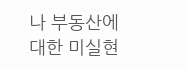나 부동산에 대한 미실현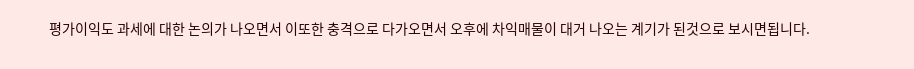평가이익도 과세에 대한 논의가 나오면서 이또한 충격으로 다가오면서 오후에 차익매물이 대거 나오는 계기가 된것으로 보시면됩니다.